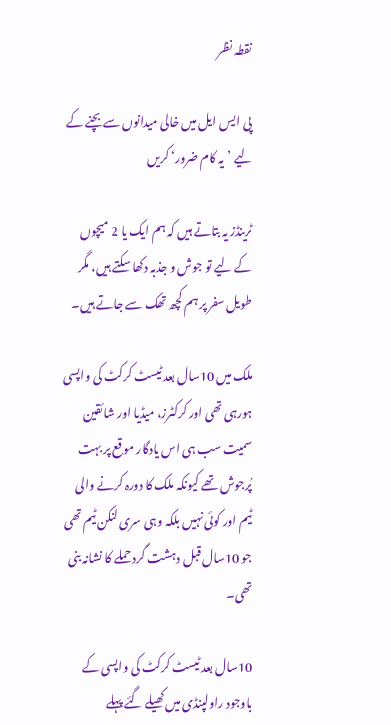نقطہ نظر

پی ایس ایل میں خالی میدانوں سے بچنے کے لیے ’یہ کام ضرور‘ کریں

ٹرینڈز یہ بتاتے ہیں کہ ہم ایک یا 2 میچوں کے لیے تو جوش و جذبہ دکھا سکتے ہیں، مگر طویل سفر پر ہم کچھ تھک سے جاتے ہیں۔

ملک میں 10سال بعد ٹیسٹ کرکٹ کی واپسی ہورہی تھی اور کرکٹرز، میڈیا اور شائقین سمیت سب ہی اس یادگار موقع پر بہت پُرجوش تھے کیونکہ ملک کا دورہ کرنے والی ٹیم اور کوئی نہیں بلکہ وہی سری لنکن ٹیم تھی جو 10سال قبل دہشت گرد حملے کا نشانہ بنی تھی۔

10سال بعد ٹیسٹ کرکٹ کی واپسی کے باوجود راولپنڈی میں کھیلے گئے پہلے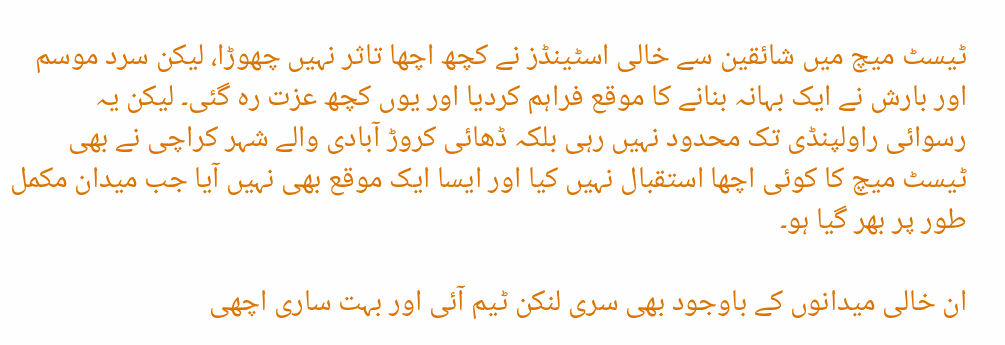ٹیسٹ میچ میں شائقین سے خالی اسٹینڈز نے کچھ اچھا تاثر نہیں چھوڑا، لیکن سرد موسم اور بارش نے ایک بہانہ بنانے کا موقع فراہم کردیا اور یوں کچھ عزت رہ گئی۔ لیکن یہ رسوائی راولپنڈی تک محدود نہیں رہی بلکہ ڈھائی کروڑ آبادی والے شہر کراچی نے بھی ٹیسٹ میچ کا کوئی اچھا استقبال نہیں کیا اور ایسا ایک موقع بھی نہیں آیا جب میدان مکمل طور پر بھر گیا ہو۔

ان خالی میدانوں کے باوجود بھی سری لنکن ٹیم آئی اور بہت ساری اچھی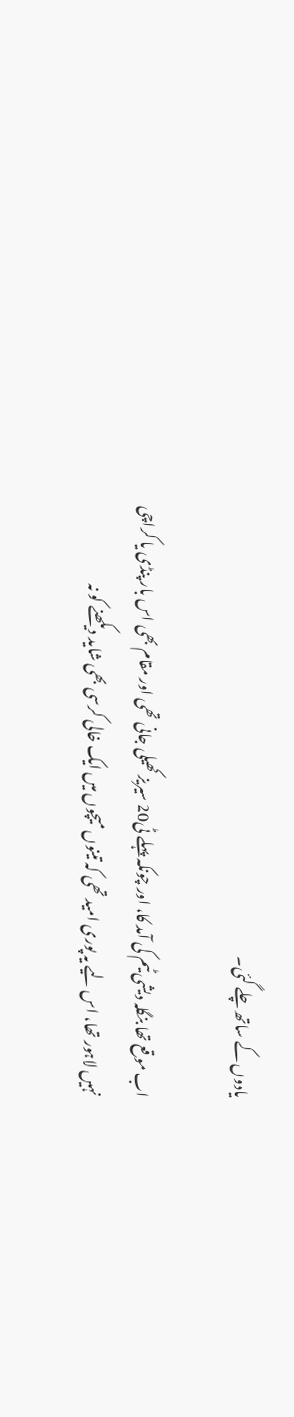یادوں کے ساتھ چلے گئی۔

اب موقع تھا بنگلہ دیشی ٹیم کی آمد کا، اور چونکہ پہلے ٹی20 سیریز کھیلی جانی تھی اور مقام بھی اس بار پنڈی یا کراچی نہیں لاہور تھا، اس لیے یہ پوری امید تھی کہ تینوں میچوں میں ایک خالی کرسی بھی شاید دیکھنے کو نہ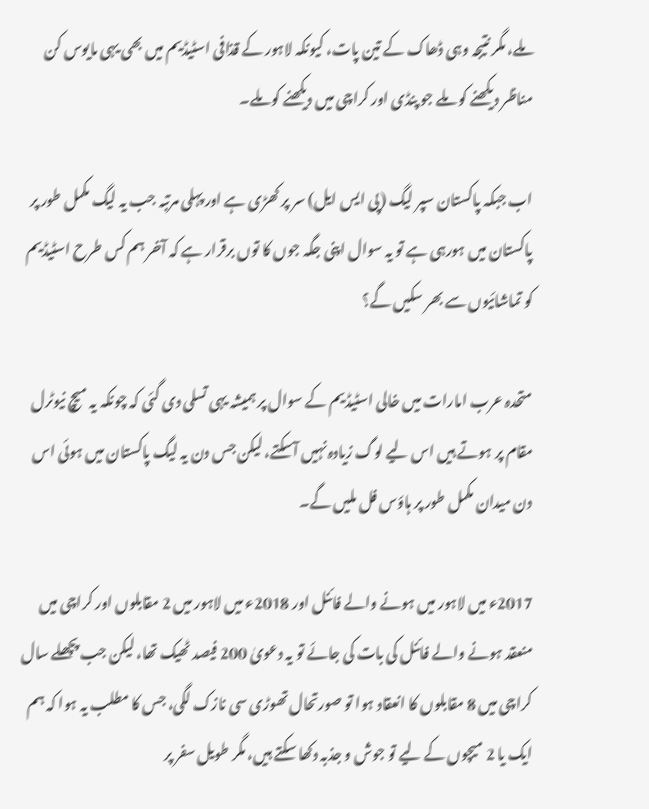ملے، مگر نتیجہ وہی ڈھاک کے تین پات، کیونکہ لاہور کے قذافی اسٹیڈیم میں بھی یہی مایوس کن مناظر دیکھنے کو ملے جو پنڈی اور کراچی میں دیکھنے کو ملے۔

اب جبکہ پاکستان سپر لیگ (پی ایس ایل) سر پر کھڑی ہے اور پہلی مرتبہ جب یہ لیگ مکمل طور پر پاکستان میں ہورہی ہے تو یہ سوال اپنی جگہ جوں کا توں برقرار ہے کہ آخر ہم کس طرح اسٹیڈیم کو تماشائیوں سے بھر سکیں گے؟

متحدہ عرب امارات میں خالی اسٹیڈیم کے سوال پر ہمیشہ یہی تسلی دی گئی کہ چونکہ یہ میچ نیوٹرل مقام پر ہوتے ہیں اس لیے لوگ زیادہ نہیں آسکتے، لیکن جس دن یہ لیگ پاکستان میں ہوئی اس دن میدان مکمل طور پر ہاؤس فل ملیں گے۔

2017ء میں لاہور میں ہونے والے فائنل اور 2018ء میں لاہور میں 2 مقابلوں اور کراچی میں منعقد ہونے والے فائنل کی بات کی جائے تو یہ دعویٰ 200 فیصد ٹھیک تھا، لیکن جب پچھلے سال کراچی میں 8 مقابلوں کا انعقاد ہوا تو صورتحال تھوڑی سی نازک لگی، جس کا مطلب یہ ہوا کہ ہم ایک یا 2 میچوں کے لیے تو جوش و جذبہ دکھا سکتے ہیں، مگر طویل سفر پر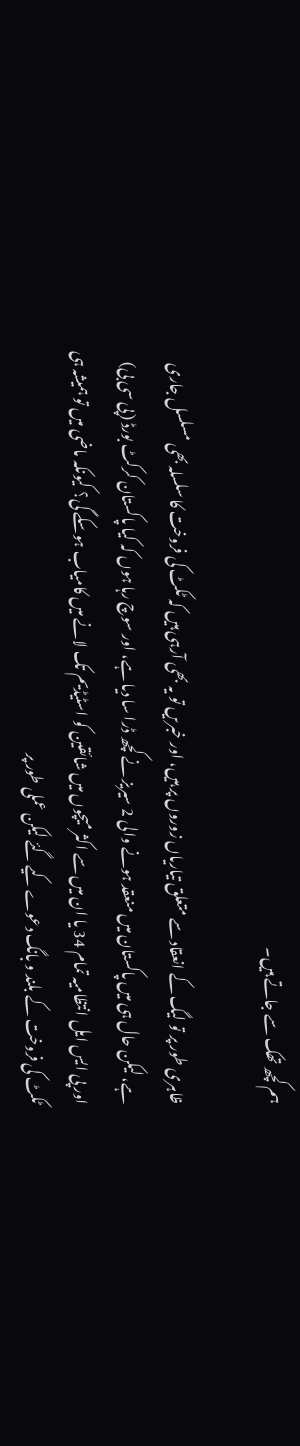ہم کچھ تھک سے جاتے ہیں۔

ظاہری طور پر تو لیگ کے انعقاد سے متعلق تیاریاں زوروں پر ہیں، اور خبریں تو یہ بھی آرہی ہیں کہ ٹکٹ کی فروخت کا سلسلہ بھی مسلسل جاری ہے، لیکن حال ہی میں پاکستان میں منعقد ہونے والی 2 سیریز نے کچھ ڈرا سا دیا ہے، اور سوچ رہا ہوں کہ کیا پاکستان کرکٹ بورڈ (پی سی بی) اور پی ایس ایل انتظامیہ تمام 34 یا ان میں سے اکثر میچوں میں شائقین کو اسٹیڈیم تک لانے میں کامیاب ہوسکے گی؟ کیونکہ ماضی میں تو ہمیشہ ہی ٹکٹ کی فروخت کے بلند و بانگ دعوے کیے گئے لیکن عملی طور پر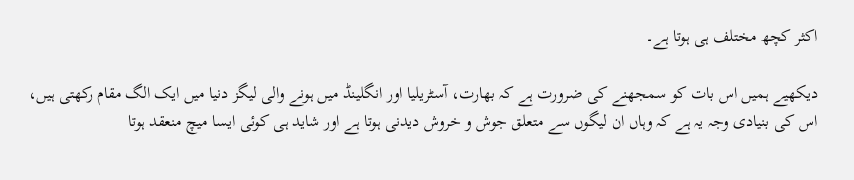اکثر کچھ مختلف ہی ہوتا ہے۔

دیکھیے ہمیں اس بات کو سمجھنے کی ضرورت ہے کہ بھارت، آسٹریلیا اور انگلینڈ میں ہونے والی لیگز دنیا میں ایک الگ مقام رکھتی ہیں، اس کی بنیادی وجہ یہ ہے کہ وہاں ان لیگوں سے متعلق جوش و خروش دیدنی ہوتا ہے اور شاید ہی کوئی ایسا میچ منعقد ہوتا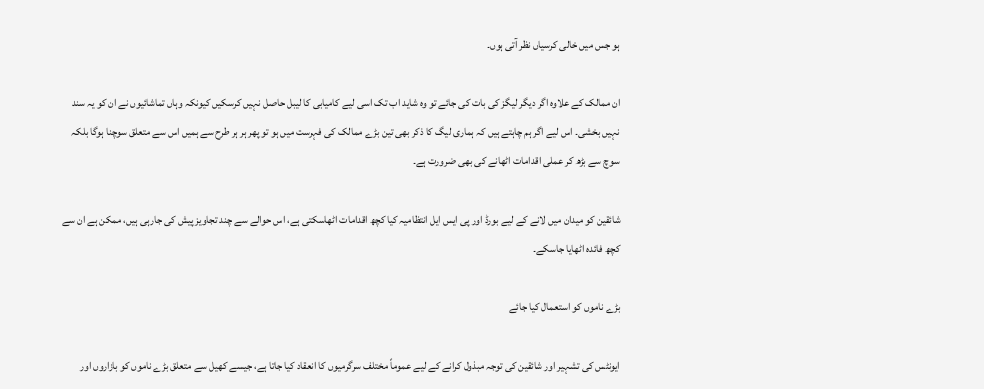ہو جس میں خالی کرسیاں نظر آتی ہوں۔

ان ممالک کے علاوہ اگر دیگر لیگز کی بات کی جائے تو وہ شاید اب تک اسی لیے کامیابی کا لیبل حاصل نہیں کرسکیں کیونکہ وہاں تماشائیوں نے ان کو یہ سند نہیں بخشی۔ اس لیے اگر ہم چاہتے ہیں کہ ہماری لیگ کا ذکر بھی تین بڑے ممالک کی فہرست میں ہو تو پھر ہر ہر طرح سے ہمیں اس سے متعلق سوچنا ہوگا بلکہ سوچ سے بڑھ کر عملی اقدامات اٹھانے کی بھی ضرورت ہے۔

شائقین کو میدان میں لانے کے لیے بورڈ اور پی ایس ایل انتظامیہ کیا کچھ اقدامات اٹھاسکتی ہے، اس حوالے سے چند تجاویز پیش کی جارہی ہیں، ممکن ہے ان سے کچھ فائدہ اٹھایا جاسکے۔

بڑے ناموں کو استعمال کیا جائے

ایونٹس کی تشہیر اور شائقین کی توجہ مبذول کرانے کے لیے عموماً مختلف سرگرمیوں کا انعقاد کیا جاتا ہے، جیسے کھیل سے متعلق بڑے ناموں کو بازاروں اور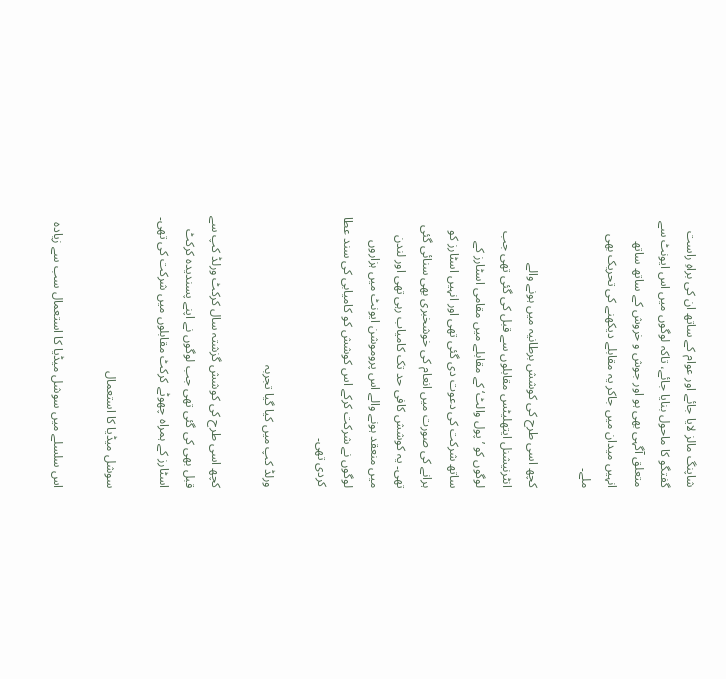شاپنگ مالز لایا جائے اور عوام کے ساتھ ان کی براہِ راست گفتگو کا ماحول بنایا جائے، تاکہ لوگوں میں اس ایونٹ سے متعلق آگہی بھی ہو اور جوش و خروش کے ساتھ ساتھ انہیں میدان میں جاکر یہ مقابلے دیکھنے کی تحریک بھی ملے۔

کچھ اسی طرح کی کوشش برطانیہ میں ہونے والے انٹرنیشنل ایتھلیٹس مقابلوں سے قبل کی گئی تھی جب لوگوں کو ’پول والٹ‘ کے مقابلے میں مقامی اسٹارز کے ساتھ شرکت کی دعوت دی گئی تھی اور انہیں اسٹارز کو ہرانے کی صورت میں انعام کی خوشخبری بھی سنائی گئی تھی۔ یہ کوشش کافی حد تک کامیاب رہی تھی اور لندن میں منعقد ہونے والے اس پروموشن ایونٹ میں ہزاروں لوگوں نے شرکت کرکے اس کوشش کو کامیابی کی سند عطا کردی تھی۔

ورلڈ کپ میں کیا گیا تجربہ

کچھ اسی طرح کی کوشش گزشتہ سال کرکٹ ورلڈ کپ سے قبل بھی کی گئی تھی جب لوگوں نے اپنے پسندیدہ کرکٹ اسٹارز کے ہمراہ چھوٹے کرکٹ مقابلوں میں شرکت کی تھی۔

سوشل میڈیا کا استعمال

اس سلسلے میں سوشل میڈیا کا استعمال سب سے زیادہ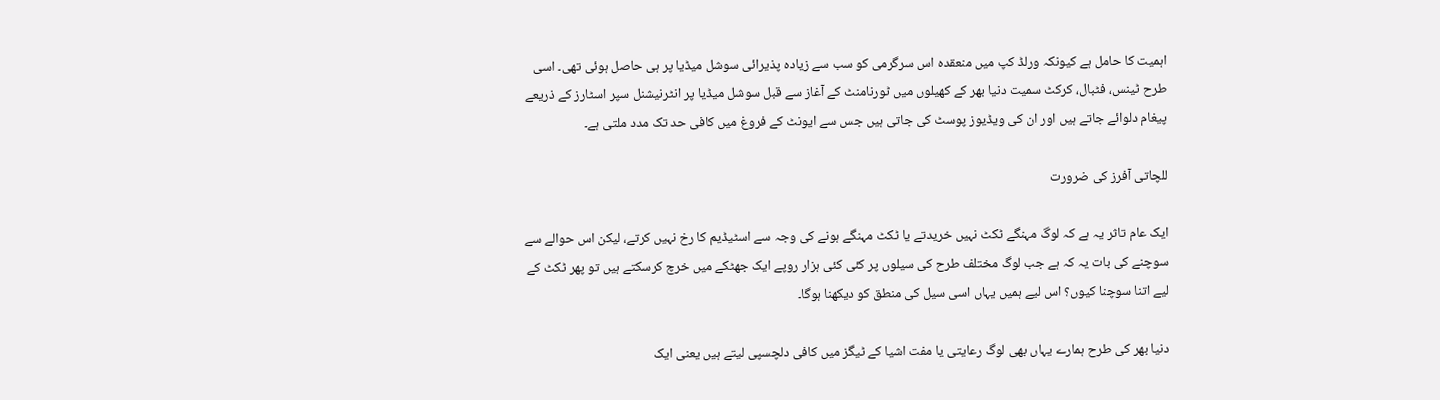اہمیت کا حامل ہے کیونکہ ورلڈ کپ میں منعقدہ اس سرگرمی کو سب سے زیادہ پذیرائی سوشل میڈیا پر ہی حاصل ہوئی تھی۔ اسی طرح ٹینس، فٹبال، کرکٹ سمیت دنیا بھر کے کھیلوں میں ٹورنامنٹ کے آغاز سے قبل سوشل میڈیا پر انٹرنیشنل سپر اسٹارز کے ذریعے پیغام دلوائے جاتے ہیں اور ان کی ویڈیوز پوسٹ کی جاتی ہیں جس سے ایونٹ کے فروغ میں کافی حد تک مدد ملتی ہے۔

للچاتی آفرز کی ضرورت

ایک عام تاثر یہ ہے کہ لوگ مہنگے ٹکٹ نہیں خریدتے یا ٹکٹ مہنگے ہونے کی وجہ سے اسٹیڈیم کا رخ نہیں کرتے، لیکن اس حوالے سے سوچنے کی بات یہ کہ ہے جب لوگ مختلف طرح کی سیلوں پر کئی کئی ہزار روپے ایک جھٹکے میں خرچ کرسکتے ہیں تو پھر ٹکٹ کے لیے اتنا سوچنا کیوں؟ اس لیے ہمیں یہاں اسی سیل کی منطق کو دیکھنا ہوگا۔

دنیا بھر کی طرح ہمارے یہاں بھی لوگ رعایتی یا مفت اشیا کے ٹیگز میں کافی دلچسپی لیتے ہیں یعنی ایک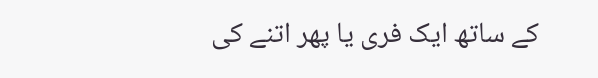کے ساتھ ایک فری یا پھر اتنے کی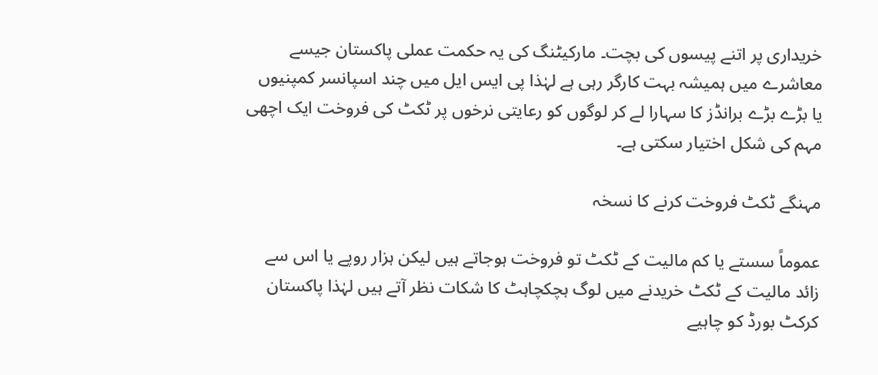خریداری پر اتنے پیسوں کی بچت۔ مارکیٹنگ کی یہ حکمت عملی پاکستان جیسے معاشرے میں ہمیشہ بہت کارگر رہی ہے لہٰذا پی ایس ایل میں چند اسپانسر کمپنیوں یا بڑے بڑے برانڈز کا سہارا لے کر لوگوں کو رعایتی نرخوں پر ٹکٹ کی فروخت ایک اچھی مہم کی شکل اختیار سکتی ہے۔

مہنگے ٹکٹ فروخت کرنے کا نسخہ

عموماً سستے یا کم مالیت کے ٹکٹ تو فروخت ہوجاتے ہیں لیکن ہزار روپے یا اس سے زائد مالیت کے ٹکٹ خریدنے میں لوگ ہچکچاہٹ کا شکات نظر آتے ہیں لہٰذا پاکستان کرکٹ بورڈ کو چاہیے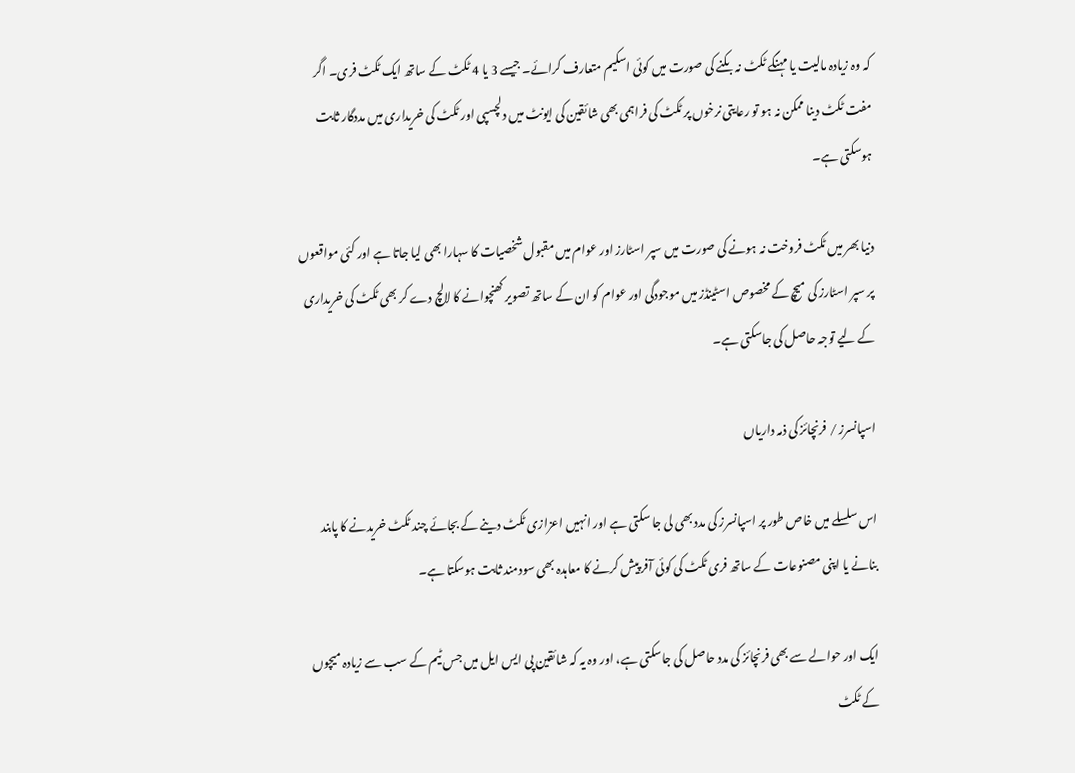کہ وہ زیادہ مالیت یا مہنگے ٹکٹ نہ بکنے کی صورت میں کوئی اسکیم متعارف کرائے۔ جیسے 3 یا 4 ٹکٹ کے ساتھ ایک ٹکٹ فری۔ اگر مفت ٹکٹ دینا ممکن نہ ہو تو رعایتی نرخوں پر ٹکٹ کی فراہمی بھی شائقین کی ایونٹ میں دلچسپی اور ٹکٹ کی خریداری میں مددگار ثابت ہوسکتی ہے۔

دنیا بھر میں ٹکٹ فروخت نہ ہونے کی صورت میں سپر اسٹارز اور عوام میں مقبول شخصیات کا سہارا بھی لیا جاتا ہے اور کئی مواقعوں پر سپر اسٹارز کی میچ کے مخصوص اسٹینڈز میں موجودگی اور عوام کو ان کے ساتھ تصویر کھنچوانے کا لالچ دے کر بھی ٹکٹ کی خریداری کے لیے توجہ حاصل کی جاسکتی ہے۔

اسپانسرز / فرنچائز کی ذمہ داریاں

اس سلسلے میں خاص طور پر اسپانسرز کی مدد بھی لی جا سکتی ہے اور انہیں اعزازی ٹکٹ دینے کے بجائے چند ٹکٹ خریدنے کا پابند بنانے یا اپنی مصنوعات کے ساتھ فری ٹکٹ کی کوئی آفر پیش کرنے کا معاہدہ بھی سودمند ثابت ہوسکتا ہے۔

ایک اور حوالے سے بھی فرنچائز کی مدد حاصل کی جاسکتی ہے، اور وہ یہ کہ شائقین پی ایس ایل میں جس ٹیم کے سب سے زیادہ میچوں کے ٹکٹ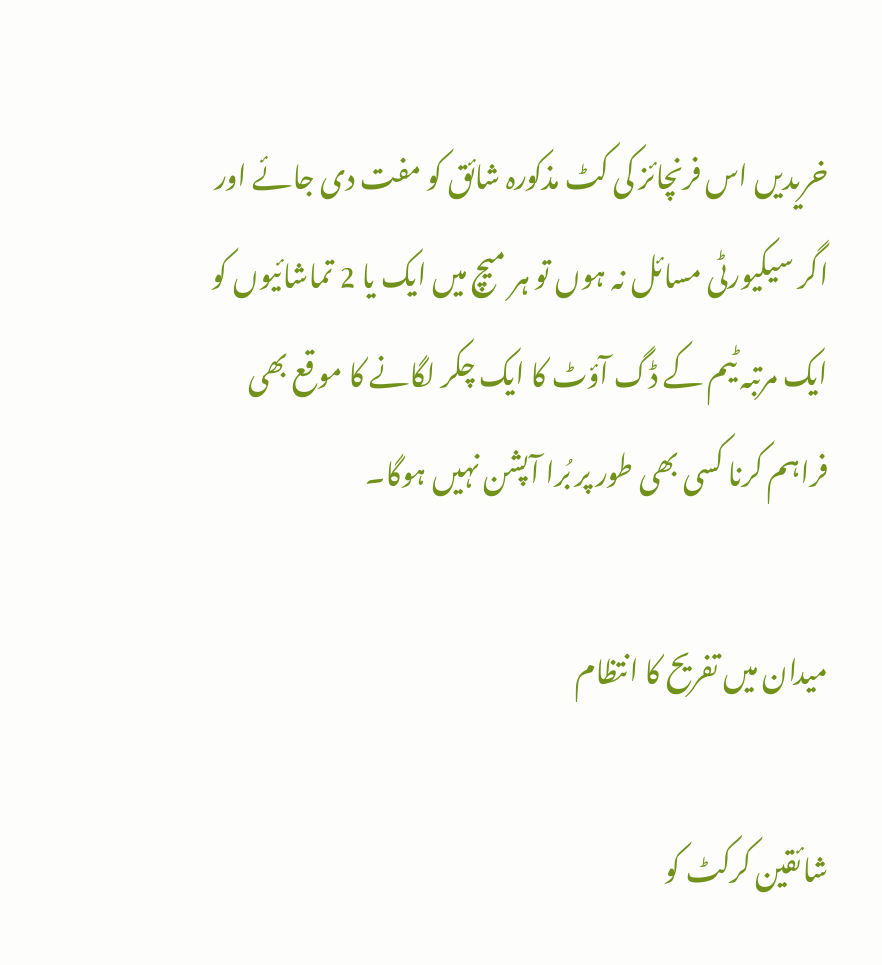خریدیں اس فرنچائز کی کٹ مذکورہ شائق کو مفت دی جائے اور اگر سیکیورٹی مسائل نہ ہوں تو ہر میچ میں ایک یا 2 تماشائیوں کو ایک مرتبہ ٹیم کے ڈگ آؤٹ کا ایک چکر لگانے کا موقع بھی فراہم کرنا کسی بھی طور پر بُرا آپشن نہیں ہوگا۔

میدان میں تفریح کا انتظام

شائقین کرکٹ کو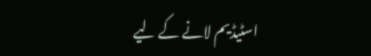اسٹیڈیم لانے کے لیے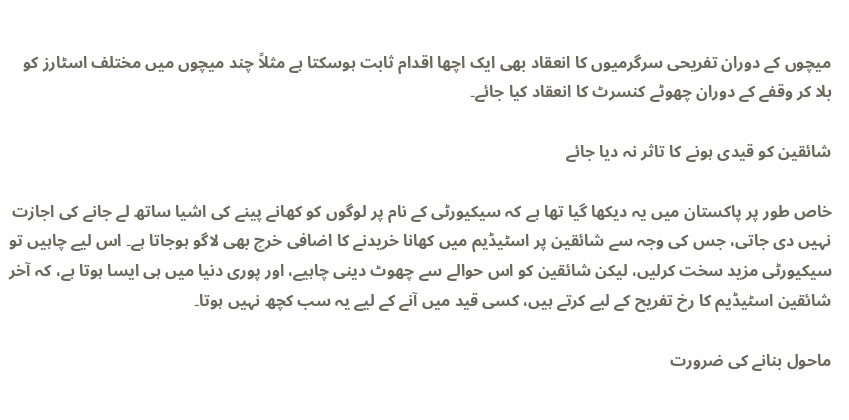میچوں کے دوران تفریحی سرگرمیوں کا انعقاد بھی ایک اچھا اقدام ثابت ہوسکتا ہے مثلاً چند میچوں میں مختلف اسٹارز کو بلا کر وقفے کے دوران چھوٹے کنسرٹ کا انعقاد کیا جائے۔

شائقین کو قیدی ہونے کا تاثر نہ دیا جائے

خاص طور پر پاکستان میں یہ دیکھا گیا تھا ہے کہ سیکیورٹی کے نام پر لوگوں کو کھانے پینے کی اشیا ساتھ لے جانے کی اجازت نہیں دی جاتی، جس کی وجہ سے شائقین پر اسٹیڈیم میں کھانا خریدنے کا اضافی خرچ بھی لاگو ہوجاتا ہے۔ اس لیے چاہیں تو سیکیورٹی مزید سخت کرلیں، لیکن شائقین کو اس حوالے سے چھوٹ دینی چاہیے، اور پوری دنیا میں ہی ایسا ہوتا ہے، کہ آخر شائقین اسٹیڈیم کا رخ تفریح کے لیے کرتے ہیں، کسی قید میں آنے کے لیے یہ سب کچھ نہیں ہوتا۔

ماحول بنانے کی ضرورت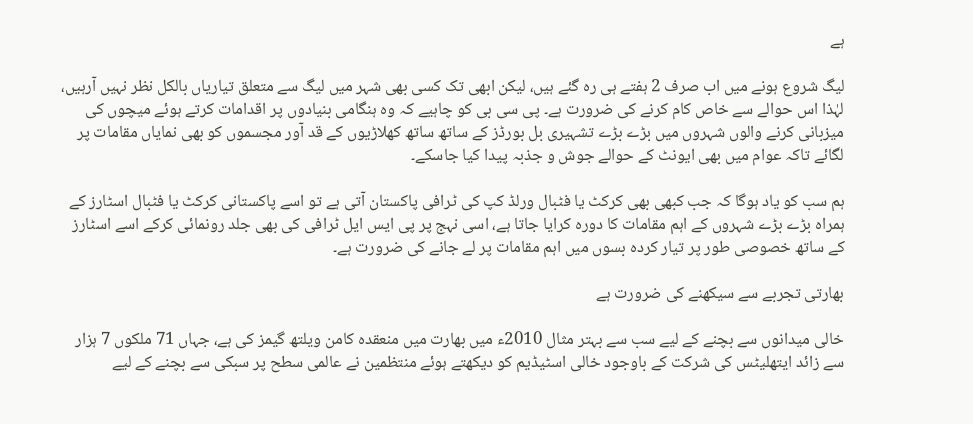ہے

لیگ شروع ہونے میں اب صرف 2 ہفتے ہی رہ گئے ہیں، لیکن ابھی تک کسی بھی شہر میں لیگ سے متعلق تیاریاں بالکل نظر نہیں آرہیں، لہٰذا اس حوالے سے خاص کام کرنے کی ضرورت ہے۔ پی سی بی کو چاہیے کہ وہ ہنگامی بنیادوں پر اقدامات کرتے ہوئے میچوں کی میزبانی کرنے والوں شہروں میں بڑے بڑے تشہیری بل بورڈز کے ساتھ ساتھ کھلاڑیوں کے قد آور مجسموں کو بھی نمایاں مقامات پر لگائے تاکہ عوام میں بھی ایونٹ کے حوالے جوش و جذبہ پیدا کیا جاسکے۔

ہم سب کو یاد ہوگا کہ جب کبھی بھی کرکٹ یا فٹبال ورلڈ کپ کی ٹرافی پاکستان آتی ہے تو اسے پاکستانی کرکٹ یا فٹبال اسٹارز کے ہمراہ بڑے بڑے شہروں کے اہم مقامات کا دورہ کرایا جاتا ہے، اسی نہج پر پی ایس ایل ٹرافی کی بھی جلد رونمائی کرکے اسے اسٹارز کے ساتھ خصوصی طور پر تیار کردہ بسوں میں اہم مقامات پر لے جانے کی ضرورت ہے۔

بھارتی تجربے سے سیکھنے کی ضرورت ہے

خالی میدانوں سے بچنے کے لیے سب سے بہتر مثال 2010ء میں بھارت میں منعقدہ کامن ویلتھ گیمز کی ہے، جہاں 71 ملکوں 7 ہزار سے زائد ایتھلیٹس کی شرکت کے باوجود خالی اسٹیڈیم کو دیکھتے ہوئے منتظمین نے عالمی سطح پر سبکی سے بچنے کے لیے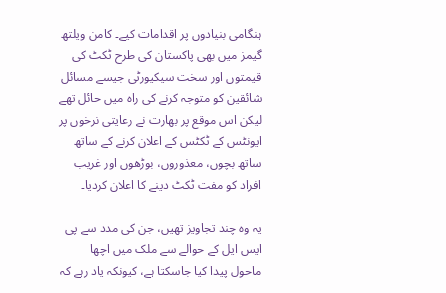ہنگامی بنیادوں پر اقدامات کیے۔ کامن ویلتھ گیمز میں بھی پاکستان کی طرح ٹکٹ کی قیمتوں اور سخت سیکیورٹی جیسے مسائل شائقین کو متوجہ کرنے کی راہ میں حائل تھے لیکن اس موقع پر بھارت نے رعایتی نرخوں پر ایونٹس کے ٹکٹس کے اعلان کرنے کے ساتھ ساتھ بچوں، معذوروں، بوڑھوں اور غریب افراد کو مفت ٹکٹ دینے کا اعلان کردیا۔

یہ وہ چند تجاویز تھیں، جن کی مدد سے پی ایس ایل کے حوالے سے ملک میں اچھا ماحول پیدا کیا جاسکتا ہے، کیونکہ یاد رہے کہ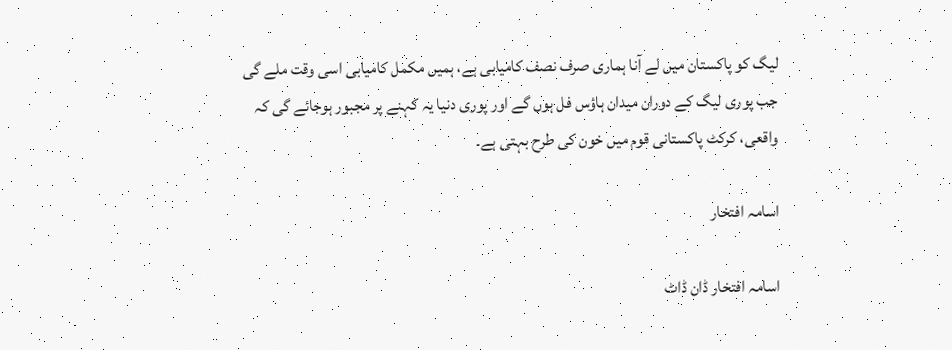لیگ کو پاکستان میں لے آنا ہماری صرف نصف کامیابی ہے، ہمیں مکمل کامیابی اسی وقت ملے گی جب پوری لیگ کے دوران میدان ہاؤس فل ہوں گے اور پوری دنیا یہ کہنے پر مجبور ہوجائے گی کہ واقعی، کرکٹ پاکستانی قوم میں خون کی طرح بہتی ہے۔

اسامہ افتخار

اسامہ افتخار ڈان ڈاٹ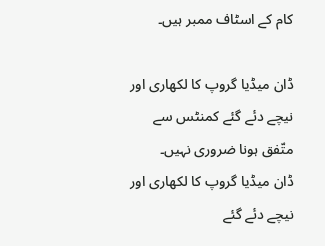کام کے اسٹاف ممبر ہیں۔

ڈان میڈیا گروپ کا لکھاری اور نیچے دئے گئے کمنٹس سے متّفق ہونا ضروری نہیں۔
ڈان میڈیا گروپ کا لکھاری اور نیچے دئے گئے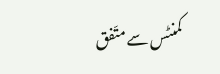کمنٹس سے متّفق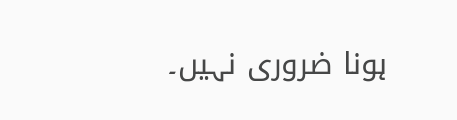ہونا ضروری نہیں۔